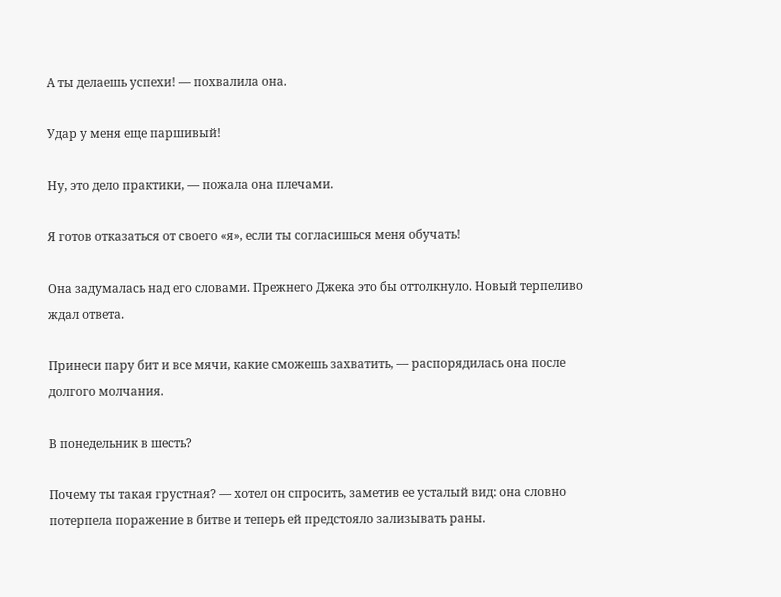А ты делаешь успехи! — похвалила она.

Удар у меня еще паршивый!

Ну, это дело практики, — пожала она плечами.

Я готов отказаться от своего «я», если ты согласишься меня обучать!

Она задумалась над его словами. Прежнего Джека это бы оттолкнуло. Новый терпеливо ждал ответа.

Принеси пару бит и все мячи, какие сможешь захватить, — распорядилась она после долгого молчания.

В понедельник в шесть?

Почему ты такая грустная? — хотел он спросить, заметив ее усталый вид: она словно потерпела поражение в битве и теперь ей предстояло зализывать раны.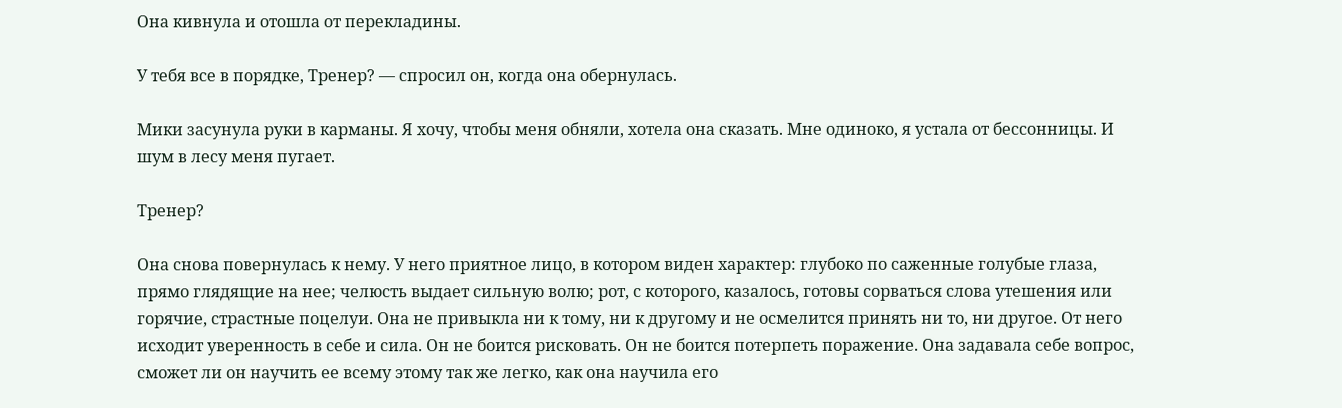Она кивнула и отошла от перекладины.

У тебя все в порядке, Тренер? — спросил он, когда она обернулась.

Мики засунула руки в карманы. Я хочу, чтобы меня обняли, хотела она сказать. Мне одиноко, я устала от бессонницы. И шум в лесу меня пугает.

Тренер?

Она снова повернулась к нему. У него приятное лицо, в котором виден характер: глубоко по саженные голубые глаза, прямо глядящие на нее; челюсть выдает сильную волю; рот, с которого, казалось, готовы сорваться слова утешения или горячие, страстные поцелуи. Она не привыкла ни к тому, ни к другому и не осмелится принять ни то, ни другое. От него исходит уверенность в себе и сила. Он не боится рисковать. Он не боится потерпеть поражение. Она задавала себе вопрос, сможет ли он научить ее всему этому так же легко, как она научила его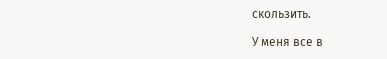скользить.

У меня все в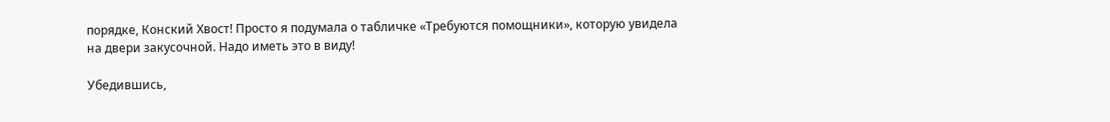порядке, Конский Хвост! Просто я подумала о табличке «Требуются помощники», которую увидела на двери закусочной. Надо иметь это в виду!

Убедившись,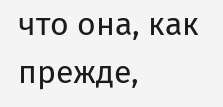что она, как прежде,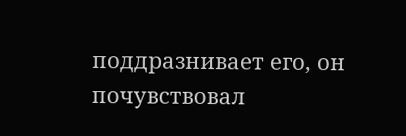поддразнивает его, он почувствовал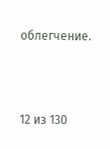облегчение.



12 из 130